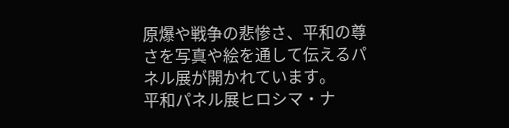原爆や戦争の悲惨さ、平和の尊さを写真や絵を通して伝えるパネル展が開かれています。
平和パネル展ヒロシマ・ナ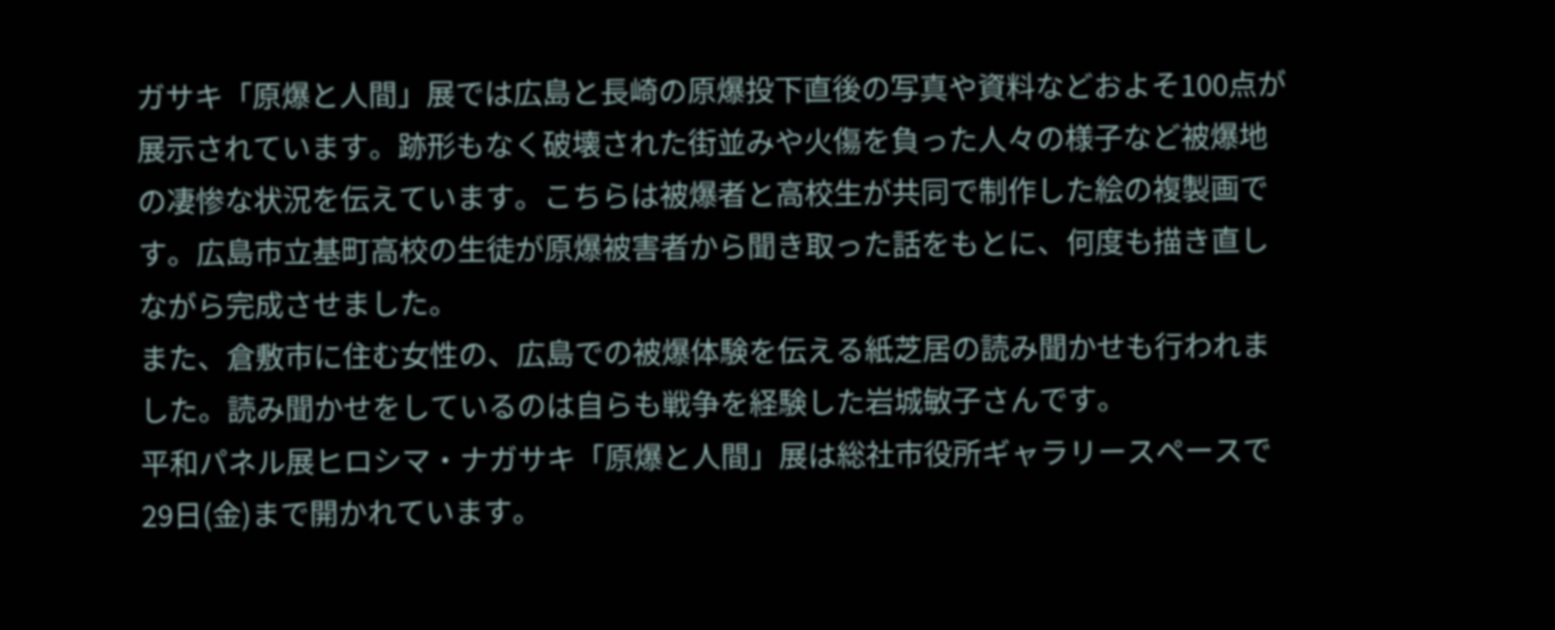ガサキ「原爆と人間」展では広島と長崎の原爆投下直後の写真や資料などおよそ100点が展示されています。跡形もなく破壊された街並みや火傷を負った人々の様子など被爆地の凄惨な状況を伝えています。こちらは被爆者と高校生が共同で制作した絵の複製画です。広島市立基町高校の生徒が原爆被害者から聞き取った話をもとに、何度も描き直しながら完成させました。
また、倉敷市に住む女性の、広島での被爆体験を伝える紙芝居の読み聞かせも行われました。読み聞かせをしているのは自らも戦争を経験した岩城敏子さんです。
平和パネル展ヒロシマ・ナガサキ「原爆と人間」展は総社市役所ギャラリースペースで29日(金)まで開かれています。